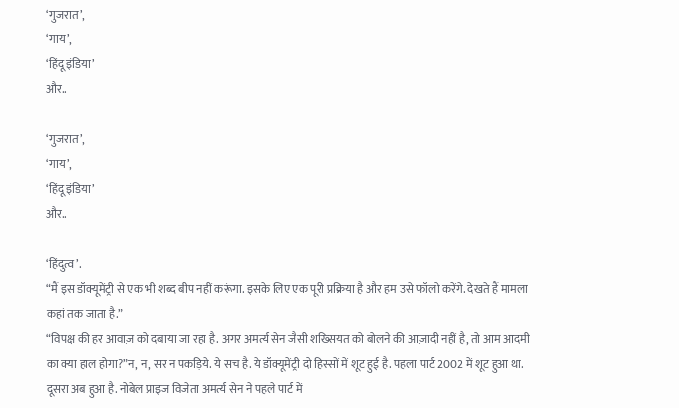‘गुजरात’,
‘गाय’,
‘हिंदू इंडिया’
और..

‘गुजरात’,
‘गाय’,
‘हिंदू इंडिया’
और..

‘हिंदुत्व’.
“मैं इस डॉक्यूमेंट्री से एक भी शब्द बीप नहीं करूंगा. इसके लिए एक पूरी प्रक्रिया है और हम उसे फॉलो करेंगे. देखते हैं मामला कहां तक जाता है.”
“विपक्ष की हर आवाज़ को दबाया जा रहा है. अगर अमर्त्य सेन जैसी शख्सियत को बोलने की आज़ादी नहीं है, तो आम आदमी का क्या हाल होगा?”न, न, सर न पकड़िये. ये सच है. ये डॉक्यूमेंट्री दो हिस्सों में शूट हुई है. पहला पार्ट 2002 में शूट हुआ था. दूसरा अब हुआ है. नोबेल प्राइज विजेता अमर्त्य सेन ने पहले पार्ट में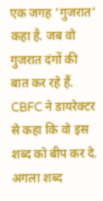एक जगह ‘गुजरात’ कहा है. जब वो गुजरात दंगों की बात कर रहे हैं. CBFC ने डायरेक्टर से कहा कि वो इस शब्द को बीप कर दे. अगला शब्द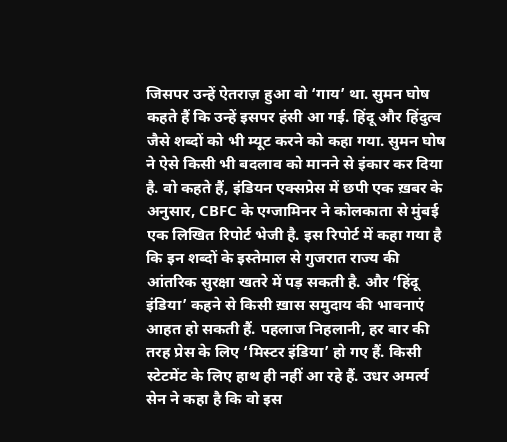जिसपर उन्हें ऐतराज़ हुआ वो ‘गाय’ था. सुमन घोष कहते हैं कि उन्हें इसपर हंसी आ गई. हिंदू और हिंदुत्व जैसे शब्दों को भी म्यूट करने को कहा गया. सुमन घोष ने ऐसे किसी भी बदलाव को मानने से इंकार कर दिया है. वो कहते हैं, इंडियन एक्सप्रेस में छपी एक ख़बर के अनुसार, CBFC के एग्जामिनर ने कोलकाता से मुंबई एक लिखित रिपोर्ट भेजी है. इस रिपोर्ट में कहा गया है कि इन शब्दों के इस्तेमाल से गुजरात राज्य की आंतरिक सुरक्षा खतरे में पड़ सकती है. और ‘हिंदू इंडिया’ कहने से किसी ख़ास समुदाय की भावनाएं आहत हो सकती हैं. पहलाज निहलानी, हर बार की तरह प्रेस के लिए ‘मिस्टर इंडिया’ हो गए हैं. किसी स्टेटमेंट के लिए हाथ ही नहीं आ रहे हैं. उधर अमर्त्य सेन ने कहा है कि वो इस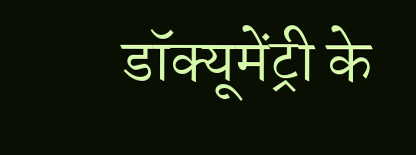डॉक्यूमेंट्री के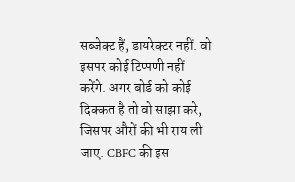सब्जेक्ट हैं, डायरेक्टर नहीं. वो इसपर कोई टिप्पणी नहीं करेंगे. अगर बोर्ड को कोई दिक्कत है तो वो साझा करे, जिसपर औरों की भी राय ली जाए. CBFC की इस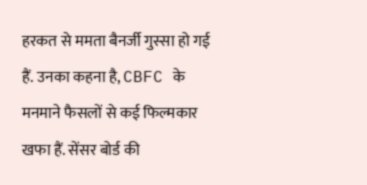हरकत से ममता बैनर्जी गुस्सा हो गई हैं. उनका कहना है, CBFC के मनमाने फैसलों से कई फिल्मकार खफा हैं. सेंसर बोर्ड की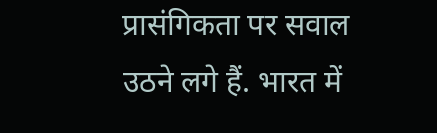प्रासंगिकता पर सवाल उठने लगे हैं. भारत में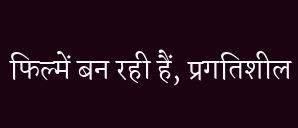फिल्में बन रही हैं, प्रगतिशील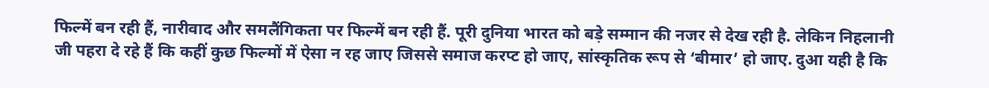फिल्में बन रही हैं, नारीवाद और समलैंगिकता पर फिल्में बन रही हैं. पूरी दुनिया भारत को बड़े सम्मान की नजर से देख रही है. लेकिन निहलानी जी पहरा दे रहे हैं कि कहीं कुछ फिल्मों में ऐसा न रह जाए जिससे समाज करप्ट हो जाए, सांस्कृतिक रूप से ‘बीमार’ हो जाए. दुआ यही है कि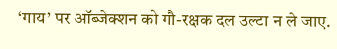‘गाय’ पर ऑब्जेक्शन को गौ-रक्षक दल उल्टा न ले जाए.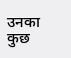उनका कुछ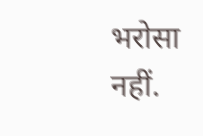भरोसा नहीं.